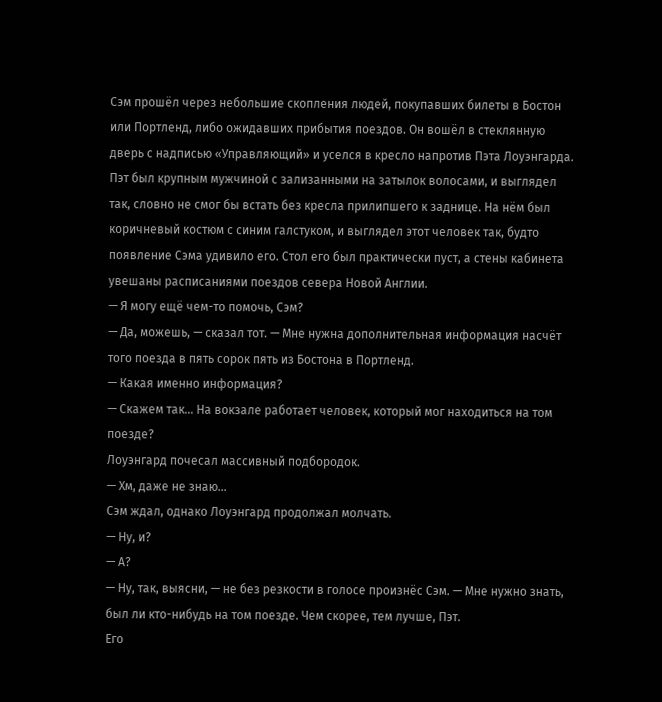Сэм прошёл через небольшие скопления людей, покупавших билеты в Бостон или Портленд, либо ожидавших прибытия поездов. Он вошёл в стеклянную дверь с надписью «Управляющий» и уселся в кресло напротив Пэта Лоуэнгарда. Пэт был крупным мужчиной с зализанными на затылок волосами, и выглядел так, словно не смог бы встать без кресла прилипшего к заднице. На нём был коричневый костюм с синим галстуком, и выглядел этот человек так, будто появление Сэма удивило его. Стол его был практически пуст, а стены кабинета увешаны расписаниями поездов севера Новой Англии.
— Я могу ещё чем-то помочь, Сэм?
— Да, можешь, — сказал тот. — Мне нужна дополнительная информация насчёт того поезда в пять сорок пять из Бостона в Портленд.
— Какая именно информация?
— Скажем так… На вокзале работает человек, который мог находиться на том поезде?
Лоуэнгард почесал массивный подбородок.
— Хм, даже не знаю…
Сэм ждал, однако Лоуэнгард продолжал молчать.
— Ну, и?
— А?
— Ну, так, выясни, — не без резкости в голосе произнёс Сэм. — Мне нужно знать, был ли кто-нибудь на том поезде. Чем скорее, тем лучше, Пэт.
Его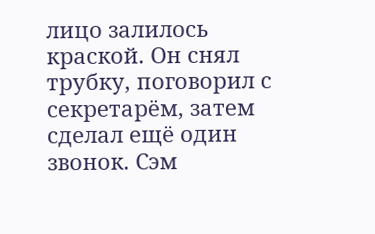лицо залилось краской. Он снял трубку, поговорил с секретарём, затем сделал ещё один звонок. Сэм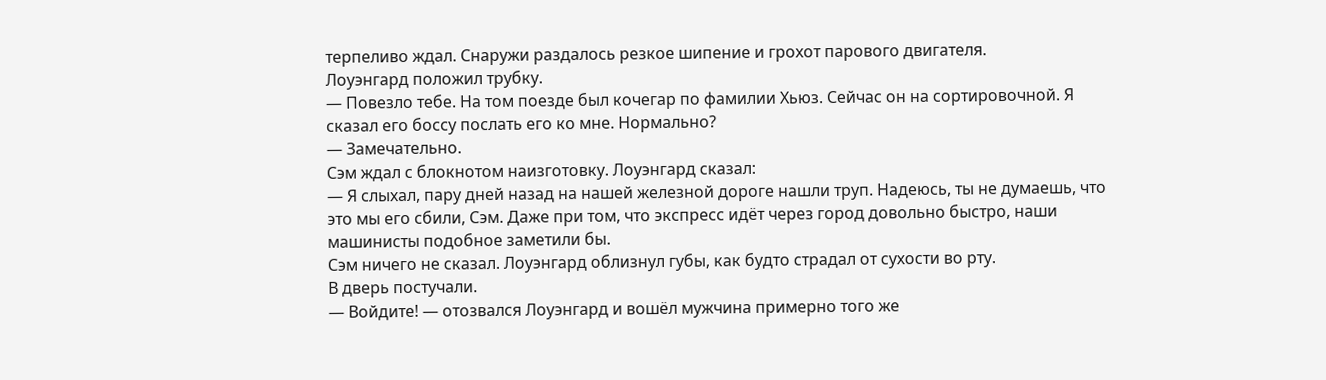терпеливо ждал. Снаружи раздалось резкое шипение и грохот парового двигателя.
Лоуэнгард положил трубку.
— Повезло тебе. На том поезде был кочегар по фамилии Хьюз. Сейчас он на сортировочной. Я сказал его боссу послать его ко мне. Нормально?
— Замечательно.
Сэм ждал с блокнотом наизготовку. Лоуэнгард сказал:
— Я слыхал, пару дней назад на нашей железной дороге нашли труп. Надеюсь, ты не думаешь, что это мы его сбили, Сэм. Даже при том, что экспресс идёт через город довольно быстро, наши машинисты подобное заметили бы.
Сэм ничего не сказал. Лоуэнгард облизнул губы, как будто страдал от сухости во рту.
В дверь постучали.
— Войдите! — отозвался Лоуэнгард и вошёл мужчина примерно того же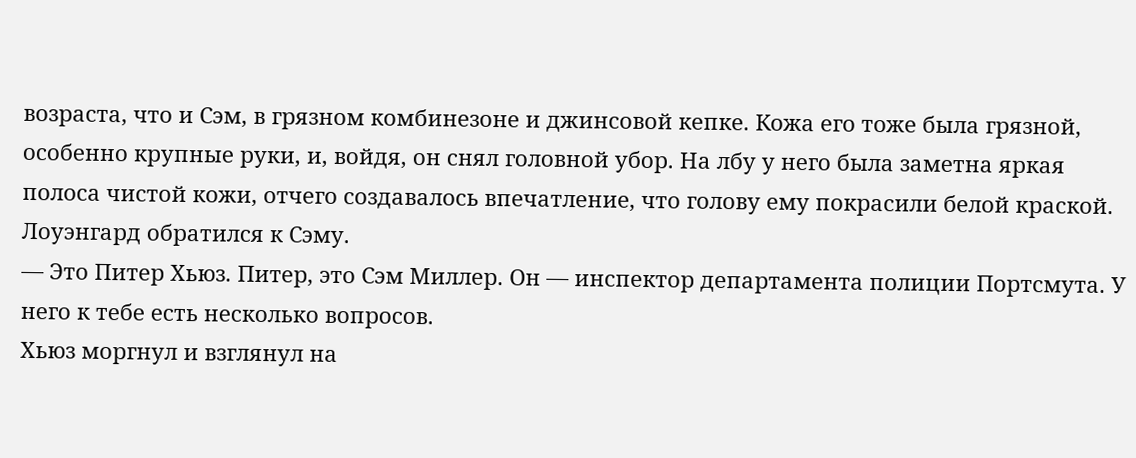возраста, что и Сэм, в грязном комбинезоне и джинсовой кепке. Кожа его тоже была грязной, особенно крупные руки, и, войдя, он снял головной убор. На лбу у него была заметна яркая полоса чистой кожи, отчего создавалось впечатление, что голову ему покрасили белой краской.
Лоуэнгард обратился к Сэму.
— Это Питер Хьюз. Питер, это Сэм Миллер. Он — инспектор департамента полиции Портсмута. У него к тебе есть несколько вопросов.
Хьюз моргнул и взглянул на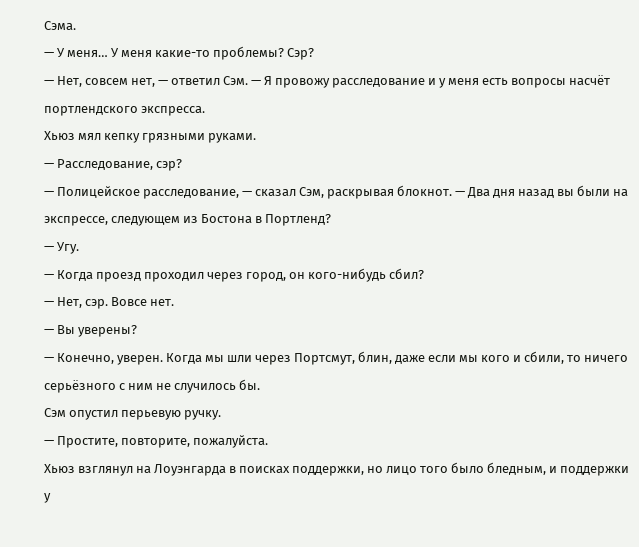Сэма.
— У меня… У меня какие-то проблемы? Сэр?
— Нет, совсем нет, — ответил Сэм. — Я провожу расследование и у меня есть вопросы насчёт портлендского экспресса.
Хьюз мял кепку грязными руками.
— Расследование, сэр?
— Полицейское расследование, — сказал Сэм, раскрывая блокнот. — Два дня назад вы были на экспрессе, следующем из Бостона в Портленд?
— Угу.
— Когда проезд проходил через город, он кого-нибудь сбил?
— Нет, сэр. Вовсе нет.
— Вы уверены?
— Конечно, уверен. Когда мы шли через Портсмут, блин, даже если мы кого и сбили, то ничего серьёзного с ним не случилось бы.
Сэм опустил перьевую ручку.
— Простите, повторите, пожалуйста.
Хьюз взглянул на Лоуэнгарда в поисках поддержки, но лицо того было бледным, и поддержки у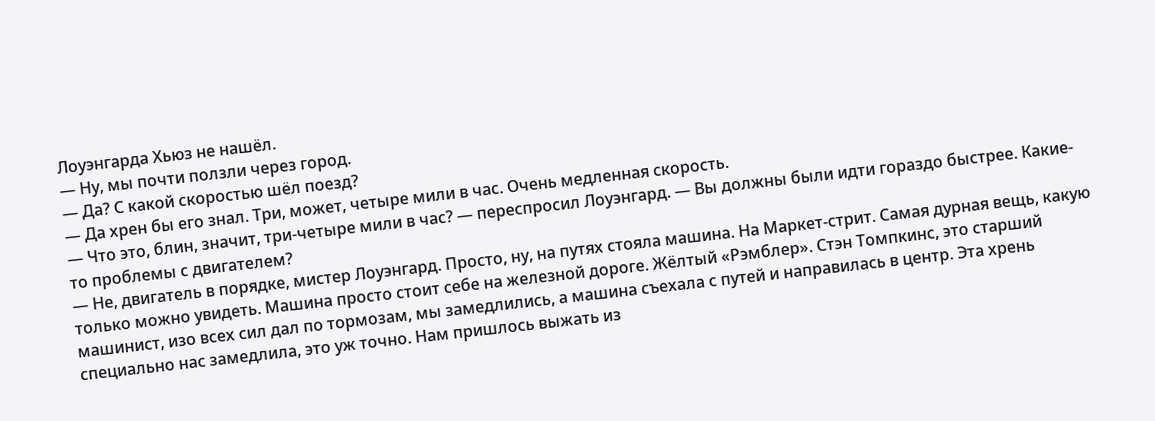Лоуэнгарда Хьюз не нашёл.
— Ну, мы почти ползли через город.
— Да? С какой скоростью шёл поезд?
— Да хрен бы его знал. Три, может, четыре мили в час. Очень медленная скорость.
— Что это, блин, значит, три-четыре мили в час? — переспросил Лоуэнгард. — Вы должны были идти гораздо быстрее. Какие-то проблемы с двигателем?
— Не, двигатель в порядке, мистер Лоуэнгард. Просто, ну, на путях стояла машина. На Маркет-стрит. Самая дурная вещь, какую только можно увидеть. Машина просто стоит себе на железной дороге. Жёлтый «Рэмблер». Стэн Томпкинс, это старший машинист, изо всех сил дал по тормозам, мы замедлились, а машина съехала с путей и направилась в центр. Эта хрень специально нас замедлила, это уж точно. Нам пришлось выжать из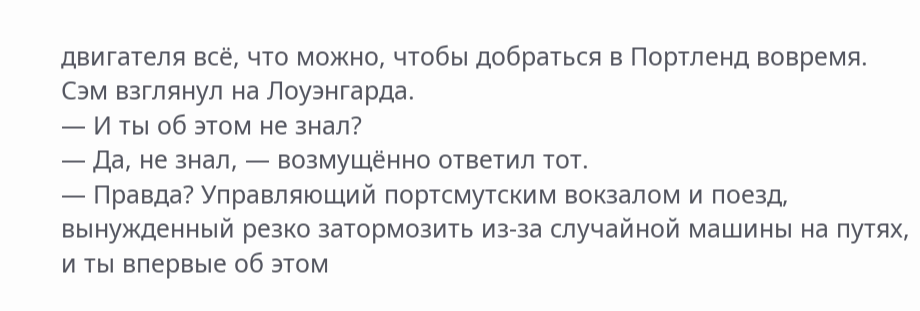двигателя всё, что можно, чтобы добраться в Портленд вовремя.
Сэм взглянул на Лоуэнгарда.
— И ты об этом не знал?
— Да, не знал, — возмущённо ответил тот.
— Правда? Управляющий портсмутским вокзалом и поезд, вынужденный резко затормозить из-за случайной машины на путях, и ты впервые об этом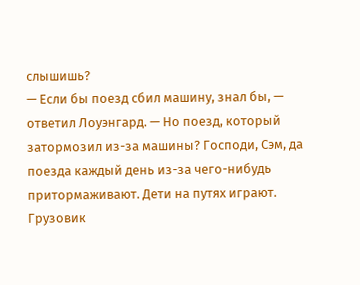слышишь?
— Если бы поезд сбил машину, знал бы, — ответил Лоуэнгард. — Но поезд, который затормозил из-за машины? Господи, Сэм, да поезда каждый день из-за чего-нибудь притормаживают. Дети на путях играют. Грузовик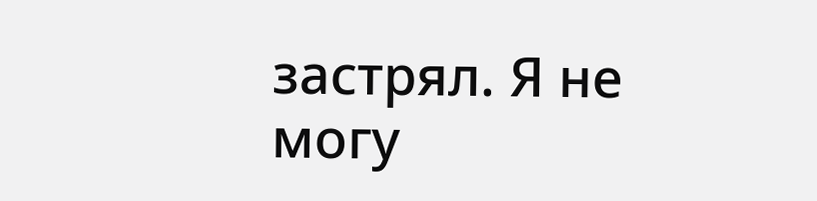застрял. Я не могу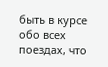быть в курсе обо всех поездах, что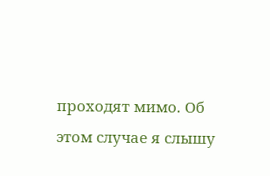проходят мимо. Об этом случае я слышу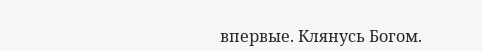впервые. Клянусь Богом.